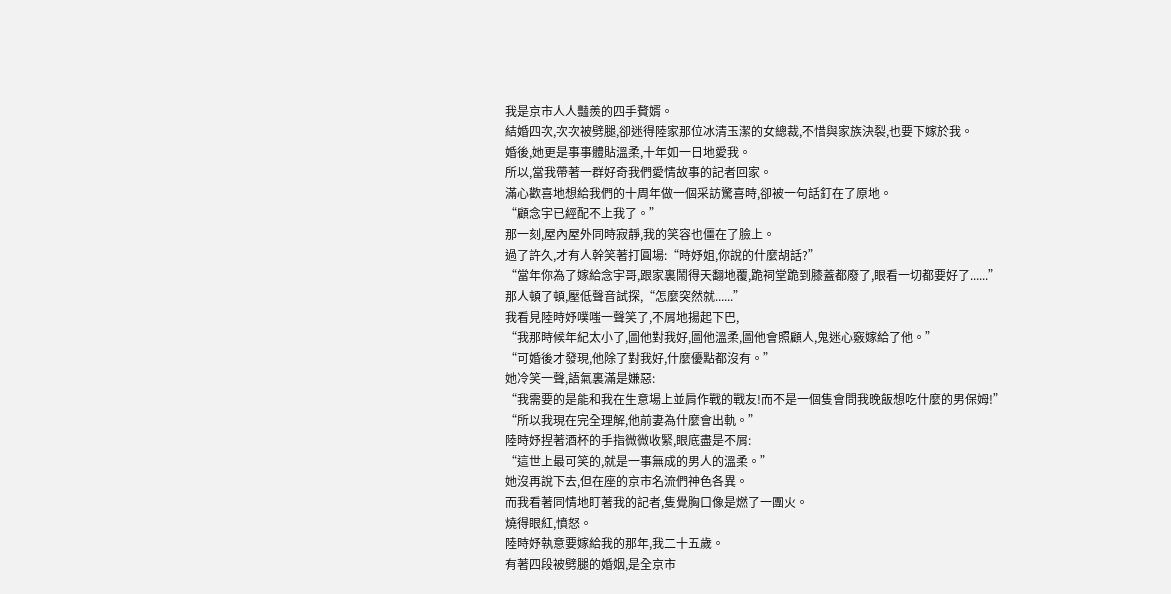我是京市人人豔羨的四手贅婿。
結婚四次,次次被劈腿,卻迷得陸家那位冰清玉潔的女總裁,不惜與家族決裂,也要下嫁於我。
婚後,她更是事事體貼溫柔,十年如一日地愛我。
所以,當我帶著一群好奇我們愛情故事的記者回家。
滿心歡喜地想給我們的十周年做一個采訪驚喜時,卻被一句話釘在了原地。
“顧念宇已經配不上我了。”
那一刻,屋內屋外同時寂靜,我的笑容也僵在了臉上。
過了許久,才有人幹笑著打圓場:“時妤姐,你說的什麼胡話?”
“當年你為了嫁給念宇哥,跟家裏鬧得天翻地覆,跪祠堂跪到膝蓋都廢了,眼看一切都要好了......”
那人頓了頓,壓低聲音試探,“怎麼突然就......”
我看見陸時妤噗嗤一聲笑了,不屑地揚起下巴,
“我那時候年紀太小了,圖他對我好,圖他溫柔,圖他會照顧人,鬼迷心竅嫁給了他。”
“可婚後才發現,他除了對我好,什麼優點都沒有。”
她冷笑一聲,語氣裏滿是嫌惡:
“我需要的是能和我在生意場上並肩作戰的戰友!而不是一個隻會問我晚飯想吃什麼的男保姆!”
“所以我現在完全理解,他前妻為什麼會出軌。”
陸時妤捏著酒杯的手指微微收緊,眼底盡是不屑:
“這世上最可笑的,就是一事無成的男人的溫柔。”
她沒再說下去,但在座的京市名流們神色各異。
而我看著同情地盯著我的記者,隻覺胸口像是燃了一團火。
燒得眼紅,憤怒。
陸時妤執意要嫁給我的那年,我二十五歲。
有著四段被劈腿的婚姻,是全京市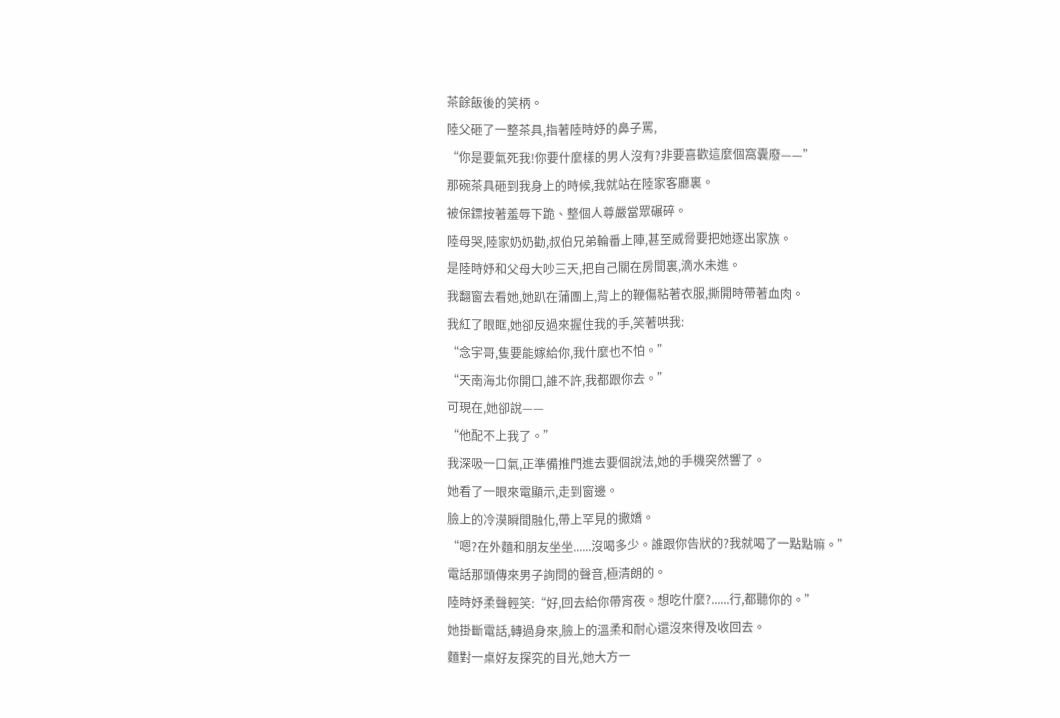茶餘飯後的笑柄。
陸父砸了一整茶具,指著陸時妤的鼻子罵,
“你是要氣死我!你要什麼樣的男人沒有?非要喜歡這麼個窩囊廢——”
那碗茶具砸到我身上的時候,我就站在陸家客廳裏。
被保鏢按著羞辱下跪、整個人尊嚴當眾碾碎。
陸母哭,陸家奶奶勸,叔伯兄弟輪番上陣,甚至威脅要把她逐出家族。
是陸時妤和父母大吵三天,把自己關在房間裏,滴水未進。
我翻窗去看她,她趴在蒲團上,背上的鞭傷粘著衣服,撕開時帶著血肉。
我紅了眼眶,她卻反過來握住我的手,笑著哄我:
“念宇哥,隻要能嫁給你,我什麼也不怕。”
“天南海北你開口,誰不許,我都跟你去。”
可現在,她卻說——
“他配不上我了。”
我深吸一口氣,正準備推門進去要個說法,她的手機突然響了。
她看了一眼來電顯示,走到窗邊。
臉上的冷漠瞬間融化,帶上罕見的撒嬌。
“嗯?在外麵和朋友坐坐......沒喝多少。誰跟你告狀的?我就喝了一點點嘛。”
電話那頭傳來男子詢問的聲音,極清朗的。
陸時妤柔聲輕笑:“好,回去給你帶宵夜。想吃什麼?......行,都聽你的。”
她掛斷電話,轉過身來,臉上的溫柔和耐心還沒來得及收回去。
麵對一桌好友探究的目光,她大方一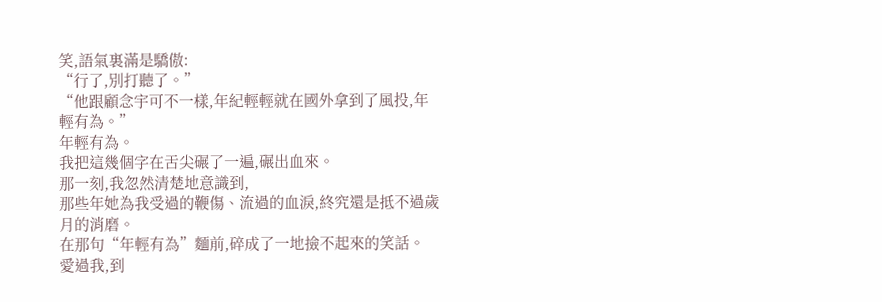笑,語氣裏滿是驕傲:
“行了,別打聽了。”
“他跟顧念宇可不一樣,年紀輕輕就在國外拿到了風投,年輕有為。”
年輕有為。
我把這幾個字在舌尖碾了一遍,碾出血來。
那一刻,我忽然清楚地意識到,
那些年她為我受過的鞭傷、流過的血淚,終究還是抵不過歲月的消磨。
在那句“年輕有為”麵前,碎成了一地撿不起來的笑話。
愛過我,到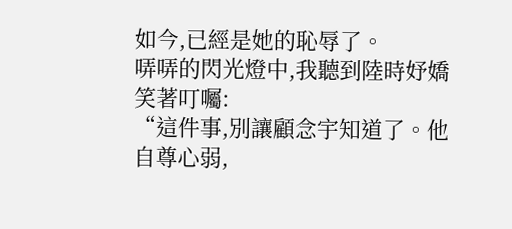如今,已經是她的恥辱了。
哢哢的閃光燈中,我聽到陸時妤嬌笑著叮囑:
“這件事,別讓顧念宇知道了。他自尊心弱,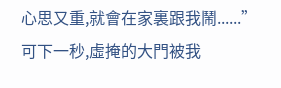心思又重,就會在家裏跟我鬧......”
可下一秒,虛掩的大門被我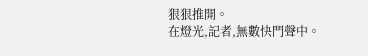狠狠推開。
在燈光,記者,無數快門聲中。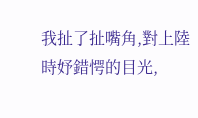我扯了扯嘴角,對上陸時妤錯愕的目光,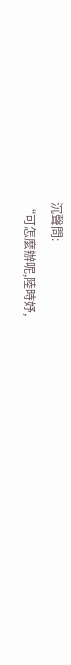沉聲問:
“可怎麼辦呢,陸時妤,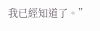我已經知道了。”